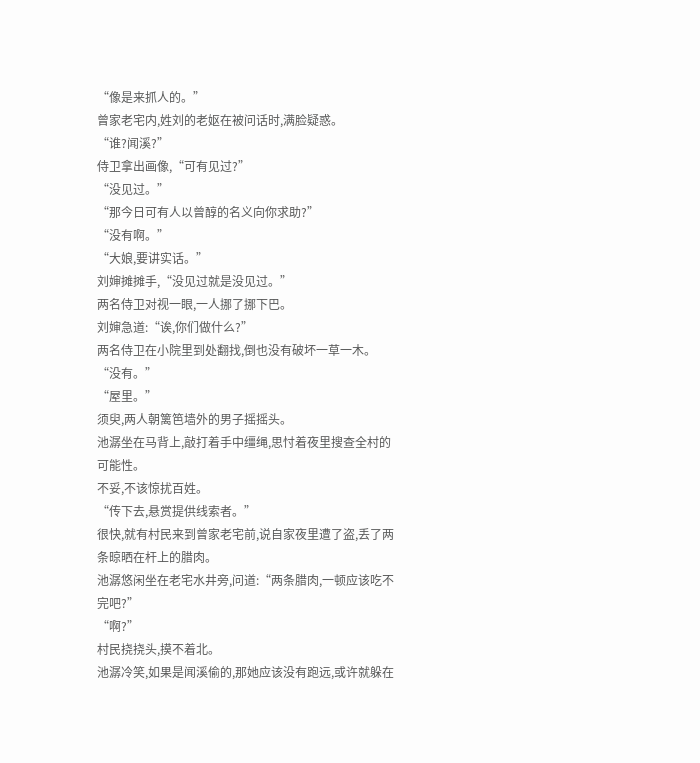“像是来抓人的。”
曾家老宅内,姓刘的老妪在被问话时,满脸疑惑。
“谁?闻溪?”
侍卫拿出画像,“可有见过?”
“没见过。”
“那今日可有人以曾醇的名义向你求助?”
“没有啊。”
“大娘,要讲实话。”
刘婶摊摊手,“没见过就是没见过。”
两名侍卫对视一眼,一人挪了挪下巴。
刘婶急道:“诶,你们做什么?”
两名侍卫在小院里到处翻找,倒也没有破坏一草一木。
“没有。”
“屋里。”
须臾,两人朝篱笆墙外的男子摇摇头。
池潺坐在马背上,敲打着手中缰绳,思忖着夜里搜查全村的可能性。
不妥,不该惊扰百姓。
“传下去,悬赏提供线索者。”
很快,就有村民来到曾家老宅前,说自家夜里遭了盗,丢了两条晾晒在杆上的腊肉。
池潺悠闲坐在老宅水井旁,问道:“两条腊肉,一顿应该吃不完吧?”
“啊?”
村民挠挠头,摸不着北。
池潺冷笑,如果是闻溪偷的,那她应该没有跑远,或许就躲在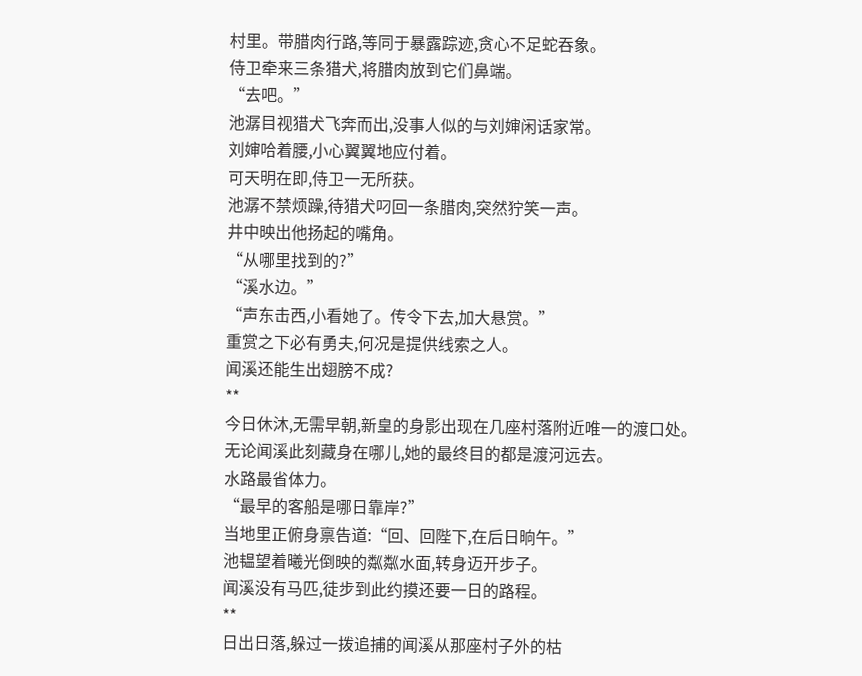村里。带腊肉行路,等同于暴露踪迹,贪心不足蛇吞象。
侍卫牵来三条猎犬,将腊肉放到它们鼻端。
“去吧。”
池潺目视猎犬飞奔而出,没事人似的与刘婶闲话家常。
刘婶哈着腰,小心翼翼地应付着。
可天明在即,侍卫一无所获。
池潺不禁烦躁,待猎犬叼回一条腊肉,突然狞笑一声。
井中映出他扬起的嘴角。
“从哪里找到的?”
“溪水边。”
“声东击西,小看她了。传令下去,加大悬赏。”
重赏之下必有勇夫,何况是提供线索之人。
闻溪还能生出翅膀不成?
**
今日休沐,无需早朝,新皇的身影出现在几座村落附近唯一的渡口处。
无论闻溪此刻藏身在哪儿,她的最终目的都是渡河远去。
水路最省体力。
“最早的客船是哪日靠岸?”
当地里正俯身禀告道:“回、回陛下,在后日晌午。”
池韫望着曦光倒映的粼粼水面,转身迈开步子。
闻溪没有马匹,徒步到此约摸还要一日的路程。
**
日出日落,躲过一拨追捕的闻溪从那座村子外的枯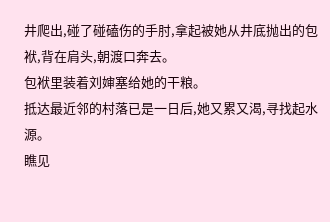井爬出,碰了碰磕伤的手肘,拿起被她从井底抛出的包袱,背在肩头,朝渡口奔去。
包袱里装着刘婶塞给她的干粮。
抵达最近邻的村落已是一日后,她又累又渴,寻找起水源。
瞧见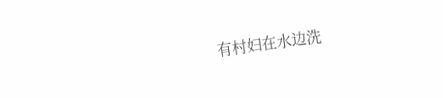有村妇在水边洗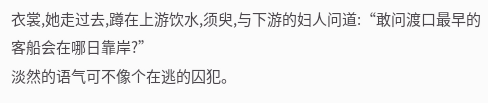衣裳,她走过去,蹲在上游饮水,须臾,与下游的妇人问道:“敢问渡口最早的客船会在哪日靠岸?”
淡然的语气可不像个在逃的囚犯。